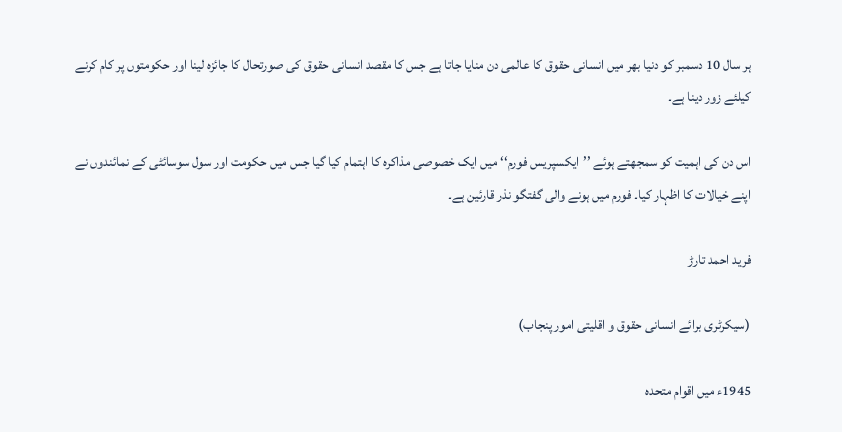ہر سال 10 دسمبر کو دنیا بھر میں انسانی حقوق کا عالمی دن منایا جاتا ہے جس کا مقصد انسانی حقوق کی صورتحال کا جائزہ لینا اور حکومتوں پر کام کرنے کیلئے زور دینا ہے۔

اس دن کی اہمیت کو سمجھتے ہوئے ’’ایکسپریس فورم‘‘ میں ایک خصوصی مذاکرہ کا اہتمام کیا گیا جس میں حکومت اور سول سوسائٹی کے نمائندوں نے اپنے خیالات کا اظہار کیا۔ فورم میں ہونے والی گفتگو نذر قارئین ہے۔

فرید احمد تارڑ

(سیکرٹری برائے انسانی حقوق و اقلیتی امور پنجاب)

1945ء میں اقوام متحدہ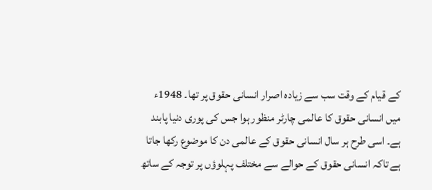کے قیام کے وقت سب سے زیادہ اصرار انسانی حقوق پر تھا۔ 1948ء میں انسانی حقوق کا عالمی چارٹر منظور ہوا جس کی پوری دنیا پابند ہے۔ اسی طرح ہر سال انسانی حقوق کے عالمی دن کا موضوع رکھا جاتا ہے تاکہ انسانی حقوق کے حوالے سے مختلف پہلوؤں پر توجہ کے ساتھ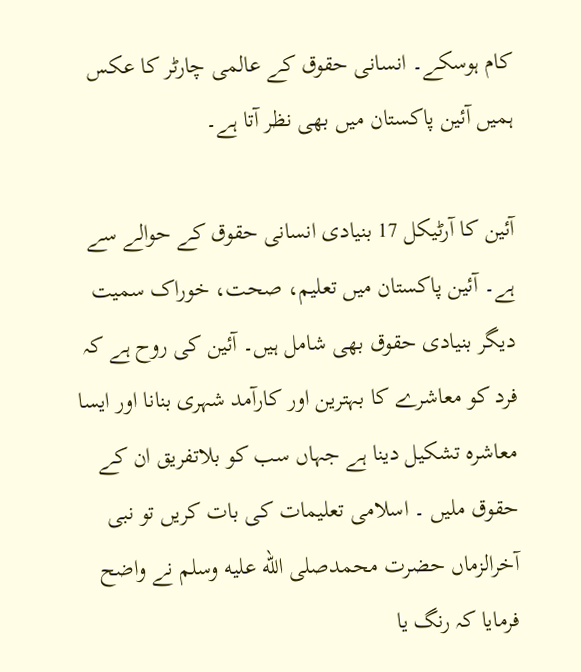کام ہوسکے۔ انسانی حقوق کے عالمی چارٹر کا عکس ہمیں آئین پاکستان میں بھی نظر آتا ہے۔

آئین کا آرٹیکل 17 بنیادی انسانی حقوق کے حوالے سے ہے۔ آئین پاکستان میں تعلیم، صحت، خوراک سمیت دیگر بنیادی حقوق بھی شامل ہیں۔ آئین کی روح ہے کہ فرد کو معاشرے کا بہترین اور کارآمد شہری بنانا اور ایسا معاشرہ تشکیل دینا ہے جہاں سب کو بلاتفریق ان کے حقوق ملیں ۔ اسلامی تعلیمات کی بات کریں تو نبی آخرالزماں حضرت محمدصلى الله عليه وسلم نے واضح فرمایا کہ رنگ یا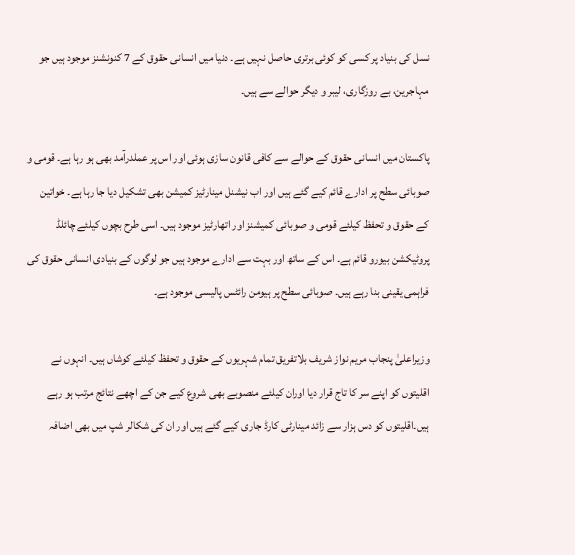نسل کی بنیاد پر کسی کو کوئی برتری حاصل نہیں ہے۔ دنیا میں انسانی حقوق کے 7 کنونشنز موجود ہیں جو مہاجرین، بے روزگاری، لیبر و دیگر حوالے سے ہیں۔

پاکستان میں انسانی حقوق کے حوالے سے کافی قانون سازی ہوئی اور اس پر عملدرآمد بھی ہو رہا ہے۔ قومی و صوبائی سطح پر ادارے قائم کیے گئے ہیں اور اب نیشنل مینارٹیز کمیشن بھی تشکیل دیا جا رہا ہے۔ خواتین کے حقوق و تحفظ کیلئے قومی و صوبائی کمیشنز اور اتھارٹیز موجود ہیں۔ اسی طرح بچوں کیلئے چائلڈ پروٹیکشن بیورو قائم ہے۔ اس کے ساتھ اور بہت سے ادارے موجود ہیں جو لوگوں کے بنیادی انسانی حقوق کی فراہمی یقینی بنا رہے ہیں۔ صوبائی سطح پر ہیومن رائٹس پالیسی موجود ہے۔

وزیراعلیٰ پنجاب مریم نواز شریف بلاتفریق تمام شہریوں کے حقوق و تحفظ کیلئے کوشاں ہیں۔ انہوں نے اقلیتوں کو اپنے سر کا تاج قرار دیا اوران کیلئے منصوبے بھی شروع کیے جن کے اچھے نتائج مرتب ہو رہے ہیں۔اقلیتوں کو دس ہزار سے زائد مینارٹی کارڈ جاری کیے گئے ہیں اور ان کی شکالر شپ میں بھی اضافہ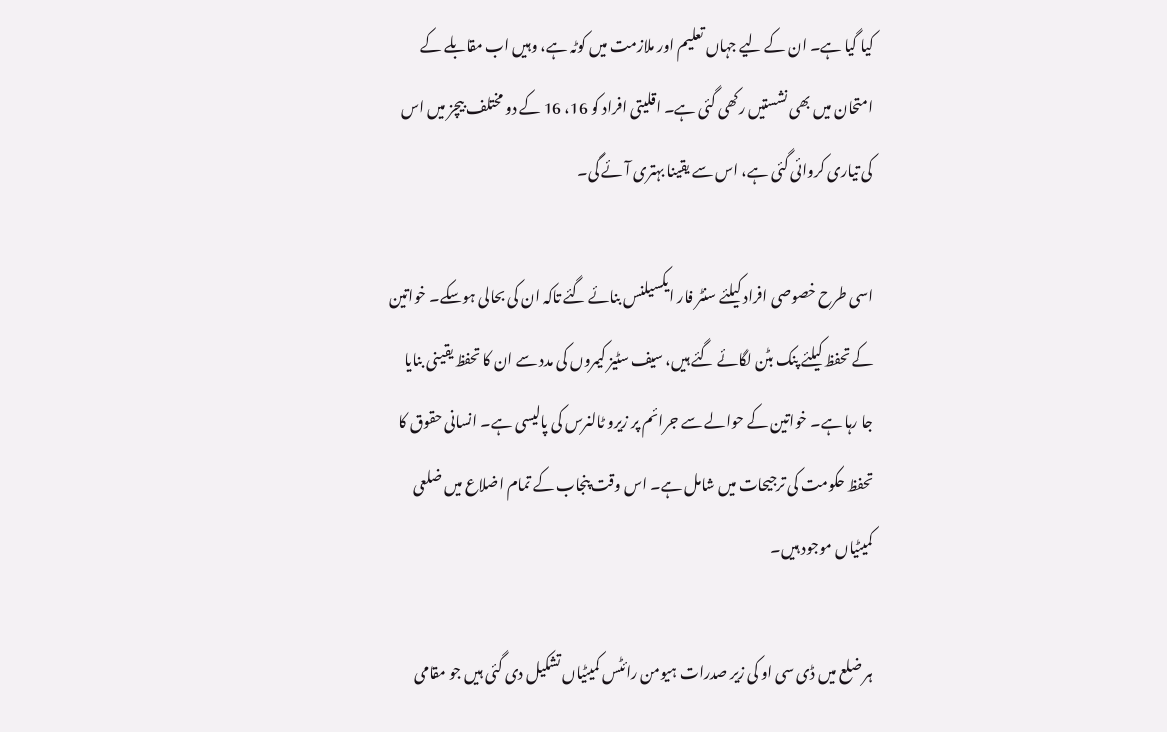کیا گیا ہے۔ ان کے لیے جہاں تعلیم اور ملازمت میں کوٹہ ہے، وہیں اب مقابلے کے امتحان میں بھی نشستیں رکھی گئی ہے۔ اقلیتی افراد کو 16، 16 کے دو مختلف بیچز میں اس کی تیاری کروائی گئی ہے، اس سے یقینا بہتری آئے گی۔

اسی طرح خصوصی افراد کیلئے سنٹر فار ایکسیلنس بنائے گئے تاکہ ان کی بحالی ہوسکے۔ خواتین کے تحفظ کیلئے پنک بٹن لگائے گئے ہیں، سیف سٹیز کیمروں کی مدد سے ان کا تحفظ یقینی بنایا جا رہا ہے۔ خواتین کے حوالے سے جرائم پر زیرو ٹالنرس کی پالیسی ہے۔ انسانی حقوق کا تحفظ حکومت کی ترجیحات میں شامل ہے۔ اس وقت پنجاب کے تمام اضلاع میں ضلعی کمیٹیاں موجود ہیں۔

ہر ضلع میں ڈی سی او کی زیر صدرات ہیومن رائٹس کمیٹیاں تشکیل دی گئی ہیں جو مقامی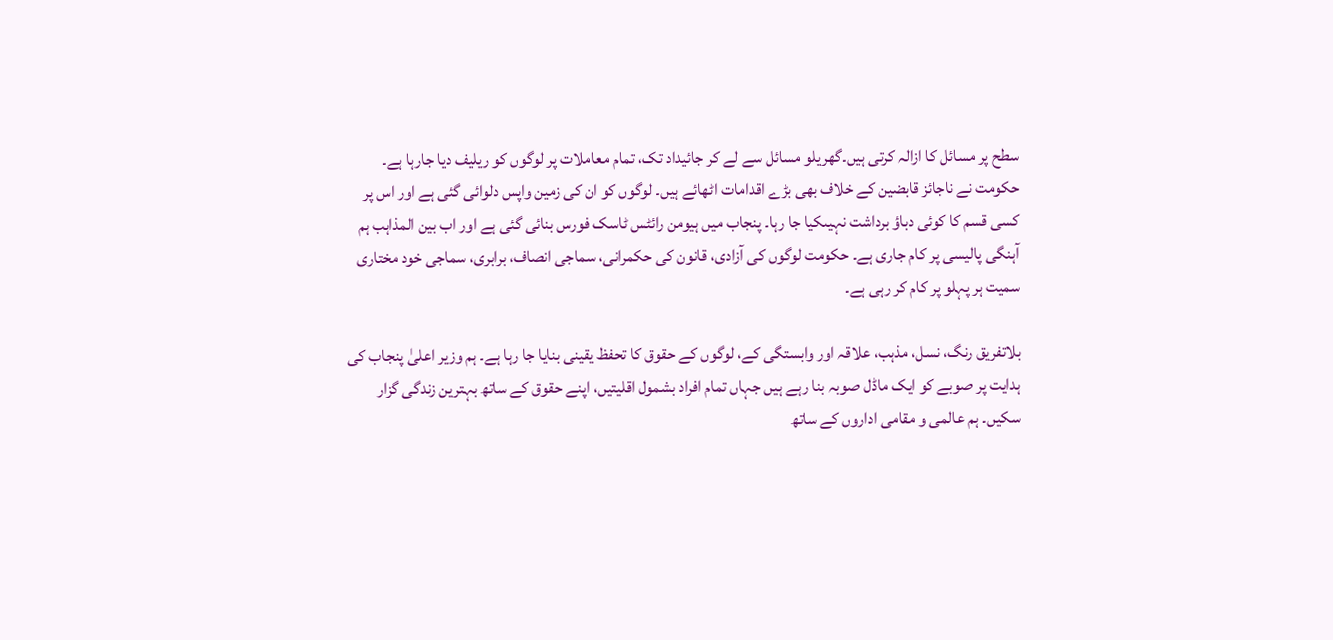سطح پر مسائل کا ازالہ کرتی ہیں۔گھریلو مسائل سے لے کر جائیداد تک، تمام معاملات پر لوگوں کو ریلیف دیا جارہا ہے۔ حکومت نے ناجائز قابضین کے خلاف بھی بڑے اقدامات اٹھائے ہیں۔ لوگوں کو ان کی زمین واپس دلوائی گئی ہے اور اس پر کسی قسم کا کوئی دباؤ برداشت نہیںکیا جا رہا۔ پنجاب میں ہیومن رائٹس ٹاسک فورس بنائی گئی ہے اور اب بین المذاہب ہم آہنگی پالیسی پر کام جاری ہے۔ حکومت لوگوں کی آزادی، قانون کی حکمرانی، سماجی انصاف، برابری، سماجی خود مختاری سمیت ہر پہلو پر کام کر رہی ہے۔

بلاتفریق رنگ، نسل، مذہب، علاقہ اور وابستگی کے، لوگوں کے حقوق کا تحفظ یقینی بنایا جا رہا ہے۔ ہم وزیر اعلیٰ پنجاب کی ہدایت پر صوبے کو ایک ماڈل صوبہ بنا رہے ہیں جہاں تمام افراد بشمول اقلیتیں، اپنے حقوق کے ساتھ بہترین زندگی گزار سکیں۔ ہم عالمی و مقامی اداروں کے ساتھ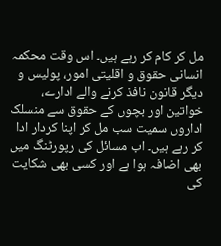مل کر کام کر رہے ہیں۔ اس وقت محکمہ انسانی حقوق و اقلیتی امور، پولیس و دیگر قانون نافذ کرنے والے ادارے، خواتین اور بچوں کے حقوق سے منسلک اداروں سمیت سب مل کر اپنا کردار ادا کر رہے ہیں۔ اب مسائل کی رپورٹنگ میں بھی اضافہ ہوا ہے اور کسی بھی شکایت کی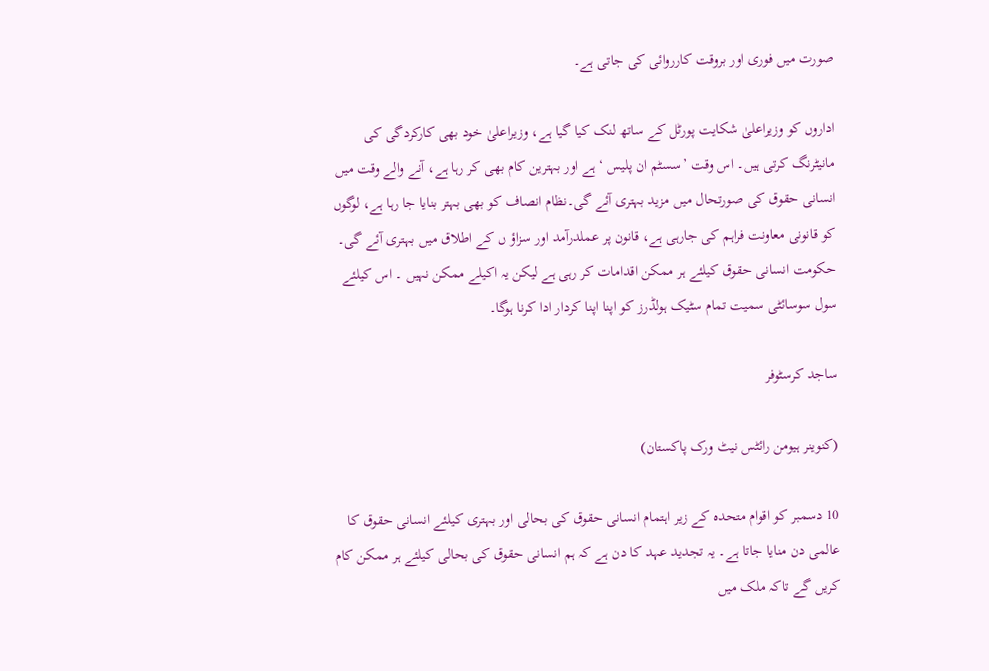صورت میں فوری اور بروقت کارروائی کی جاتی ہے۔

اداروں کو وزیراعلیٰ شکایت پورٹل کے ساتھ لنک کیا گیا ہے، وزیراعلیٰ خود بھی کارکردگی کی مانیٹرنگ کرتی ہیں۔ اس وقت ’سسٹم ان پلیس ‘ ہے اور بہترین کام بھی کر رہا ہے، آنے والے وقت میں انسانی حقوق کی صورتحال میں مزید بہتری آئے گی۔نظام انصاف کو بھی بہتر بنایا جا رہا ہے، لوگوں کو قانونی معاونت فراہم کی جارہی ہے، قانون پر عملدرآمد اور سزاؤ ں کے اطلاق میں بہتری آئے گی۔ حکومت انسانی حقوق کیلئے ہر ممکن اقدامات کر رہی ہے لیکن یہ اکیلے ممکن نہیں ۔ اس کیلئے سول سوسائٹی سمیت تمام سٹیک ہولڈرز کو اپنا اپنا کردار ادا کرنا ہوگا۔

ساجد کرسٹوفر

(کنوینر ہیومن رائٹس نیٹ ورک پاکستان)

10 دسمبر کو اقوام متحدہ کے زیر اہتمام انسانی حقوق کی بحالی اور بہتری کیلئے انسانی حقوق کا عالمی دن منایا جاتا ہے۔ یہ تجدید عہد کا دن ہے کہ ہم انسانی حقوق کی بحالی کیلئے ہر ممکن کام کریں گے تاکہ ملک میں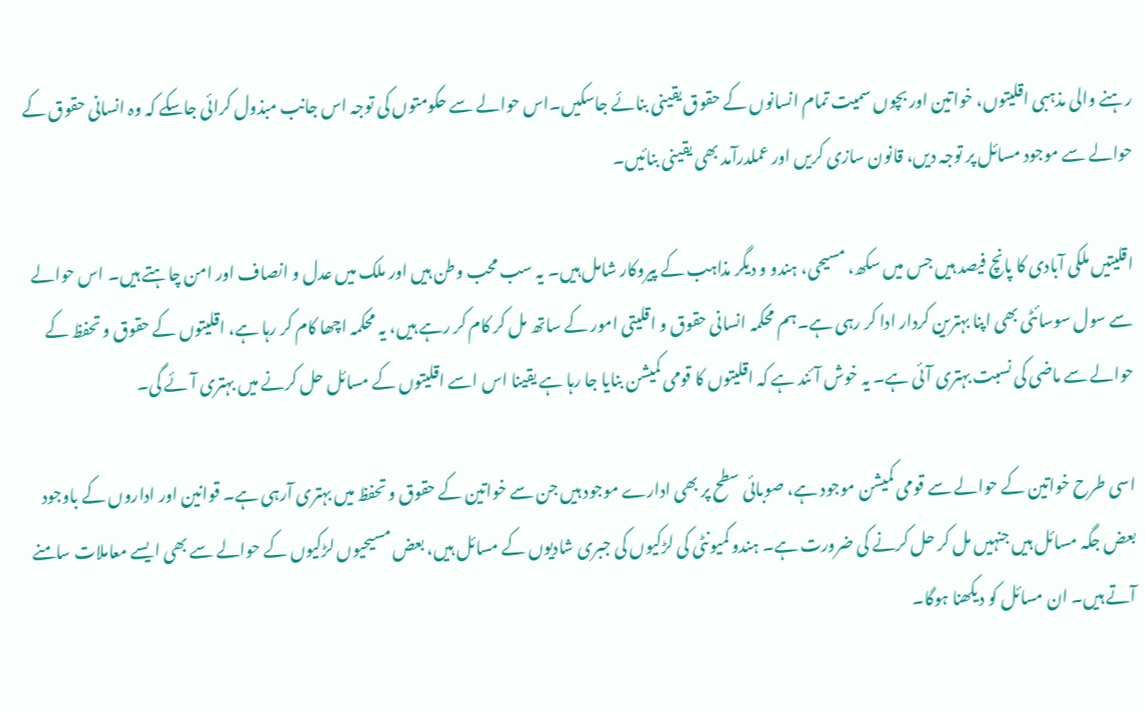رہنے والی مذہبی اقلیتوں، خواتین اور بچوں سمیت تمام انسانوں کے حقوق یقینی بنائے جاسکیں۔اس حوالے سے حکومتوں کی توجہ اس جانب مبذول کرائی جاسکے کہ وہ انسانی حقوق کے حوالے سے موجود مسائل پر توجہ دیں، قانون سازی کریں اور عملدرآمد بھی یقینی بنائیں۔

اقلیتیں ملکی آبادی کا پانچ فیصد ہیں جس میں سکھ، مسیحی، ہندو و دیگر مذاہب کے پیروکار شامل ہیں۔ یہ سب محب وطن ہیں اور ملک میں عدل و انصاف اور امن چاہتے ہیں۔ اس حوالے سے سول سوسائٹی بھی اپنا بہترین کردار ادا کر رہی ہے۔ہم محکمہ انسانی حقوق و اقلیتی امور کے ساتھ مل کر کام کر رہے ہیں، یہ محکمہ اچھا کام کر رہا ہے، اقلیتوں کے حقوق و تحفظ کے حوالے سے ماضی کی نسبت بہتری آئی ہے۔ یہ خوش آئند ہے کہ اقلیتوں کا قومی کمیشن بنایا جا رہا ہے یقینا اس اسے اقلیتوں کے مسائل حل کرنے میں بہتری آئے گی۔

اسی طرح خواتین کے حوالے سے قومی کمیشن موجود ہے، صوبائی سطح پر بھی ادارے موجود ہیں جن سے خواتین کے حقوق و تحفظ میں بہتری آرہی ہے۔ قوانین اور اداروں کے باوجود بعض جگہ مسائل ہیں جنہیں مل کر حل کرنے کی ضرورت ہے۔ ہندو کمیونٹی کی لڑکیوں کی جبری شادیوں کے مسائل ہیں، بعض مسیحیوں لڑکیوں کے حوالے سے بھی ایسے معاملات سامنے آتے ہیں۔ ان مسائل کو دیکھنا ہوگا۔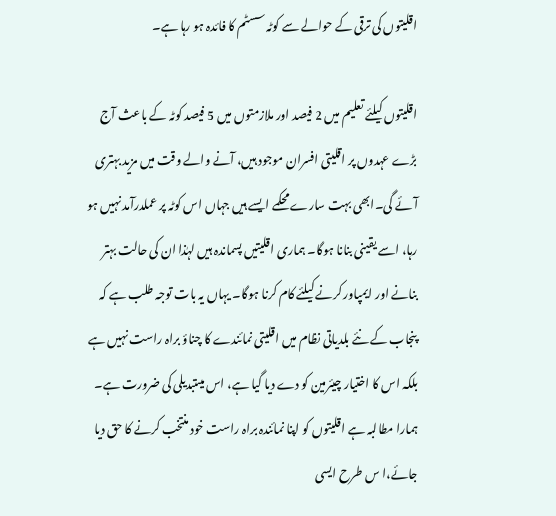اقلیتوں کی ترقی کے حوالے سے کوٹہ سسٹم کا فائدہ ہو رہا ہے۔

اقلیتوں کیلئے تعلیم میں 2 فیصد اور ملازمتوں میں 5 فیصد کوٹہ کے باعث آج بڑے عہدوں پر اقلیتی افسران موجود ہیں، آنے والے وقت میں مزید بہتری آئے گی۔ابھی بہت سارے محکمے ایسے ہیں جہاں اس کوٹہ پر عملدرآمد نہیں ہو رہا، اسے یقینی بنانا ہوگا۔ ہماری اقلیتیں پسماندہ ہیں لہٰذا ان کی حالت بہتر بنانے اور ایمپاور کرنے کیلئے کام کرنا ہوگا۔ یہاں یہ بات توجہ طلب ہے کہ پنجاب کے نئے بلدیاتی نظام میں اقلیتی نمائندے کا چناؤ براہ راست نہیں ہے بلکہ اس کا اختیار چیئرمین کو دے دیا گیا ہے، اس میںتبدیلی کی ضرورت ہے۔ ہمارا مطالبہ ہے اقلیتوں کو اپنا نمائندہ براہ راست خود منتخب کرنے کا حق دیا جائے،ا س طرح ایسی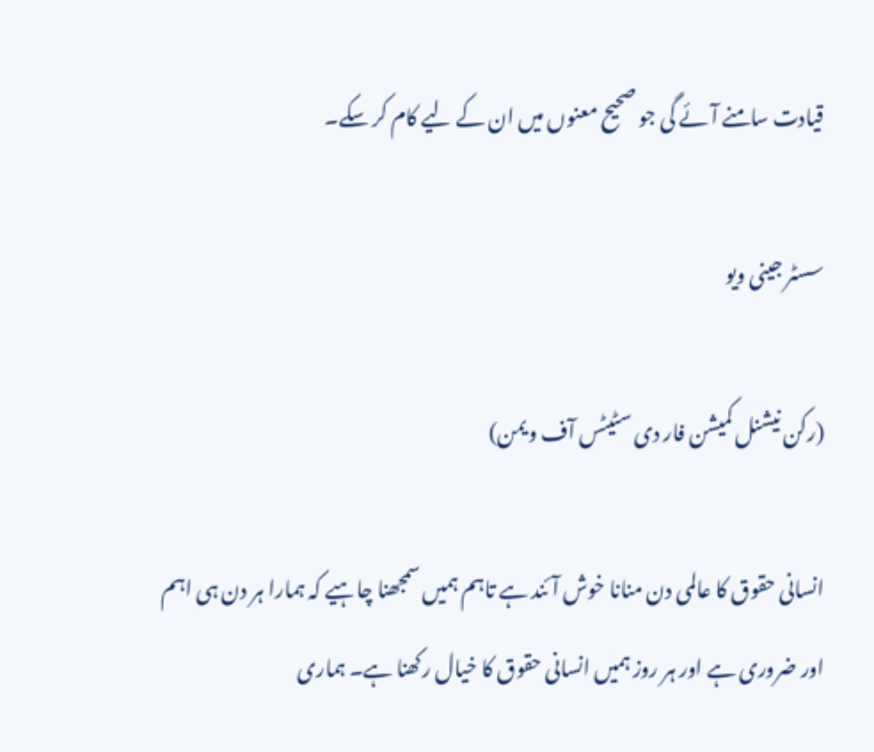قیادت سامنے آئے گی جو صحیح معنوں میں ان کے لیے کام کر سکے۔

سسٹر جینی ویو

(رکن نیشنل کمیشن فار دی سٹیٹس آف ویمن)

انسانی حقوق کا عالمی دن منانا خوش آئند ہے تاہم ہمیں سمجھنا چاہیے کہ ہمارا ہر دن ہی اہم اور ضروری ہے اور ہر روز ہمیں انسانی حقوق کا خیال رکھنا ہے۔ ہماری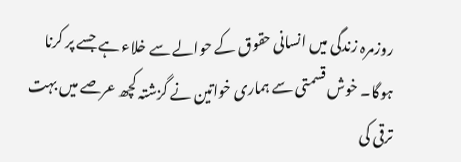روزمرہ زندگی میں انسانی حقوق کے حوالے سے خلاء ہے جسے پر کرنا ہوگا۔ خوش قسمتی سے ہماری خواتین نے گزشتہ کچھ عرصے میں بہت ترقی کی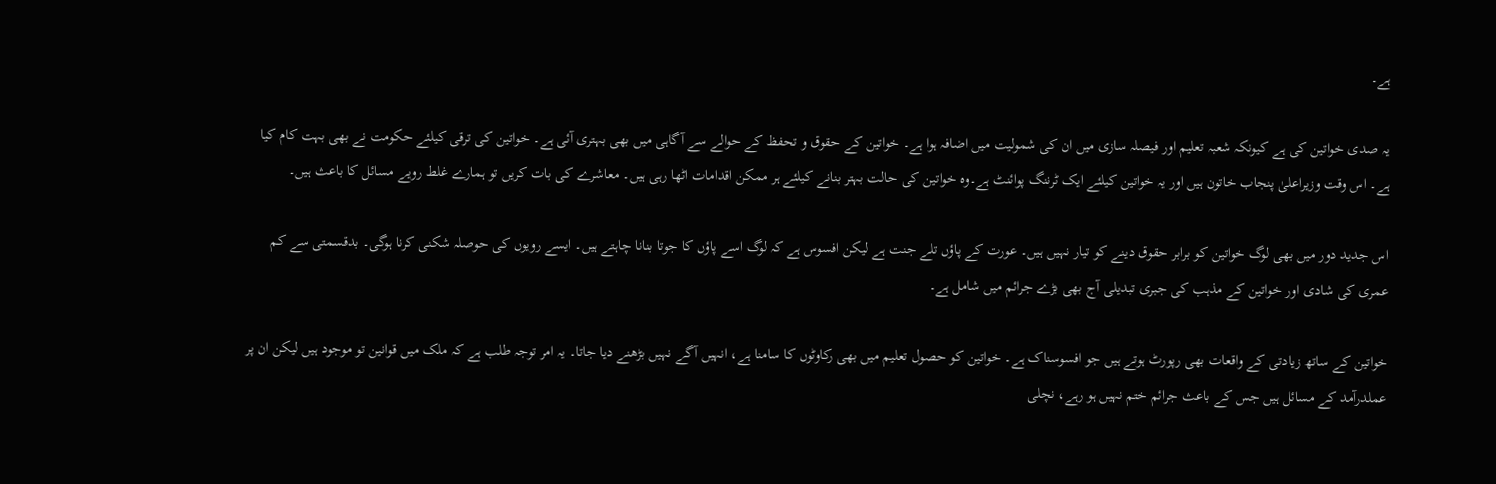ہے۔

یہ صدی خواتین کی ہے کیونکہ شعبہ تعلیم اور فیصلہ سازی میں ان کی شمولیت میں اضافہ ہوا ہے۔ خواتین کے حقوق و تحفظ کے حوالے سے آگاہی میں بھی بہتری آئی ہے۔ خواتین کی ترقی کیلئے حکومت نے بھی بہت کام کیا ہے۔ اس وقت وزیراعلیٰ پنجاب خاتون ہیں اور یہ خواتین کیلئے ایک ٹرننگ پوائنٹ ہے۔وہ خواتین کی حالت بہتر بنانے کیلئے ہر ممکن اقدامات اٹھا رہی ہیں۔ معاشرے کی بات کریں تو ہمارے غلط رویے مسائل کا باعث ہیں۔

اس جدید دور میں بھی لوگ خواتین کو برابر حقوق دینے کو تیار نہیں ہیں۔ عورت کے پاؤں تلے جنت ہے لیکن افسوس ہے کہ لوگ اسے پاؤں کا جوتا بنانا چاہتے ہیں۔ ایسے رویوں کی حوصلہ شکنی کرنا ہوگی۔ بدقسمتی سے کم عمری کی شادی اور خواتین کے مذہب کی جبری تبدیلی آج بھی بڑے جرائم میں شامل ہے۔

خواتین کے ساتھ زیادتی کے واقعات بھی رپورٹ ہوتے ہیں جو افسوسناک ہے۔ خواتین کو حصول تعلیم میں بھی رکاوٹوں کا سامنا ہے، انہیں آگے نہیں بڑھنے دیا جاتا۔ یہ امر توجہ طلب ہے کہ ملک میں قوانین تو موجود ہیں لیکن ان پر عملدرآمد کے مسائل ہیں جس کے باعث جرائم ختم نہیں ہو رہے، نچلی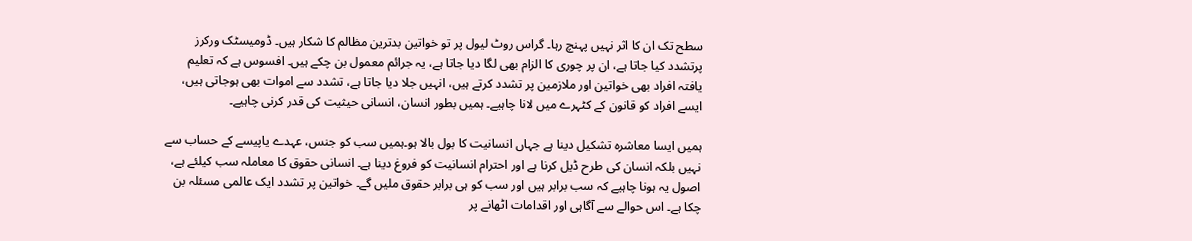سطح تک ان کا اثر نہیں پہنچ رہا۔ گراس روٹ لیول پر تو خواتین بدترین مظالم کا شکار ہیں۔ ڈومیسٹک ورکرز پرتشدد کیا جاتا ہے، ان پر چوری کا الزام بھی لگا دیا جاتا ہے، یہ جرائم معمول بن چکے ہیں۔ افسوس ہے کہ تعلیم یافتہ افراد بھی خواتین اور ملازمین پر تشدد کرتے ہیں، انہیں جلا دیا جاتا ہے، تشدد سے اموات بھی ہوجاتی ہیں، ایسے افراد کو قانون کے کٹہرے میں لانا چاہیے۔ ہمیں بطور انسان، انسانی حیثیت کی قدر کرنی چاہیے۔

ہمیں ایسا معاشرہ تشکیل دینا ہے جہاں انسانیت کا بول بالا ہو۔ہمیں سب کو جنس، عہدے یاپیسے کے حساب سے نہیں بلکہ انسان کی طرح ڈیل کرنا ہے اور احترام انسانیت کو فروغ دینا ہے۔ انسانی حقوق کا معاملہ سب کیلئے ہے، اصول یہ ہونا چاہیے کہ سب برابر ہیں اور سب کو ہی برابر حقوق ملیں گے۔ خواتین پر تشدد ایک عالمی مسئلہ بن چکا ہے۔ اس حوالے سے آگاہی اور اقدامات اٹھانے پر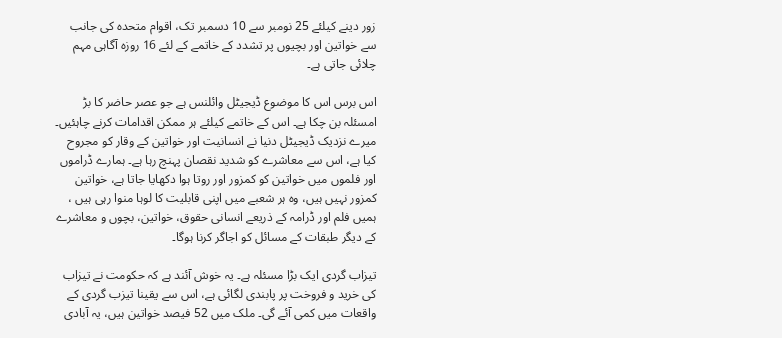زور دینے کیلئے 25 نومبر سے 10 دسمبر تک، اقوام متحدہ کی جانب سے خواتین اور بچیوں پر تشدد کے خاتمے کے لئے 16 روزہ آگاہی مہم چلائی جاتی ہے۔

اس برس اس کا موضوع ڈیجیٹل وائلنس ہے جو عصر حاضر کا بڑ امسئلہ بن چکا ہے۔ اس کے خاتمے کیلئے ہر ممکن اقدامات کرنے چاہئیں۔ میرے نزدیک ڈیجیٹل دنیا نے انسانیت اور خواتین کے وقار کو مجروح کیا ہے، اس سے معاشرے کو شدید نقصان پہنچ رہا ہے۔ ہمارے ڈراموں اور فلموں میں خواتین کو کمزور اور روتا ہوا دکھایا جاتا ہے، خواتین کمزور نہیں ہیں، وہ ہر شعبے میں اپنی قابلیت کا لوہا منوا رہی ہیں ، ہمیں فلم اور ڈرامہ کے ذریعے انسانی حقوق، خواتین، بچوں و معاشرے کے دیگر طبقات کے مسائل کو اجاگر کرنا ہوگا۔

تیزاب گردی ایک بڑا مسئلہ ہے۔ یہ خوش آئند ہے کہ حکومت نے تیزاب کی خرید و فروخت پر پابندی لگائی ہے، اس سے یقینا تیزب گردی کے واقعات میں کمی آئے گی۔ ملک میں 52 فیصد خواتین ہیں، یہ آبادی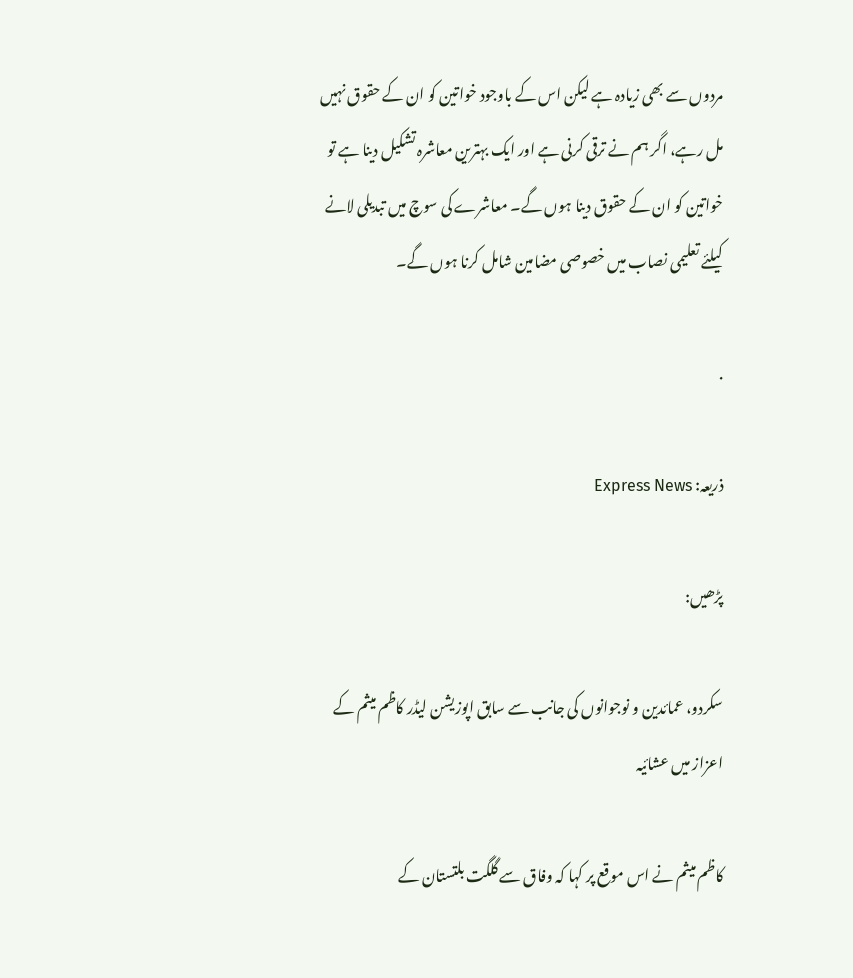مردوں سے بھی زیادہ ہے لیکن اس کے باوجود خواتین کو ان کے حقوق نہیں مل رہے، اگر ہم نے ترقی کرنی ہے اور ایک بہترین معاشرہ تشکیل دینا ہے تو خواتین کو ان کے حقوق دینا ہوں گے۔ معاشرے کی سوچ میں تبدیلی لانے کیلئے تعلیمی نصاب میں خصوصی مضامین شامل کرنا ہوں گے۔

.

ذریعہ: Express News

پڑھیں:

سکردو، عمائدین و نوجوانوں کی جانب سے سابق اپوزیشن لیڈر کاظم میثم کے اعزاز میں عشائیہ

کاظم میثم نے اس موقع پر کہا کہ وفاق سے گلگت بلتستان کے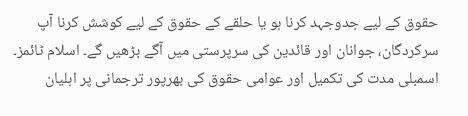حقوق کے لیے جدوجہد کرنا ہو یا حلقے کے حقوق کے لیے کوشش کرنا آپ سرکردگان، جوانان اور قائدین کی سرپرستی میں آگے بڑھیں گے۔ اسلام ٹائمز۔ اسمبلی مدت کی تکمیل اور عوامی حقوق کی بھرپور ترجمانی پر اہلیان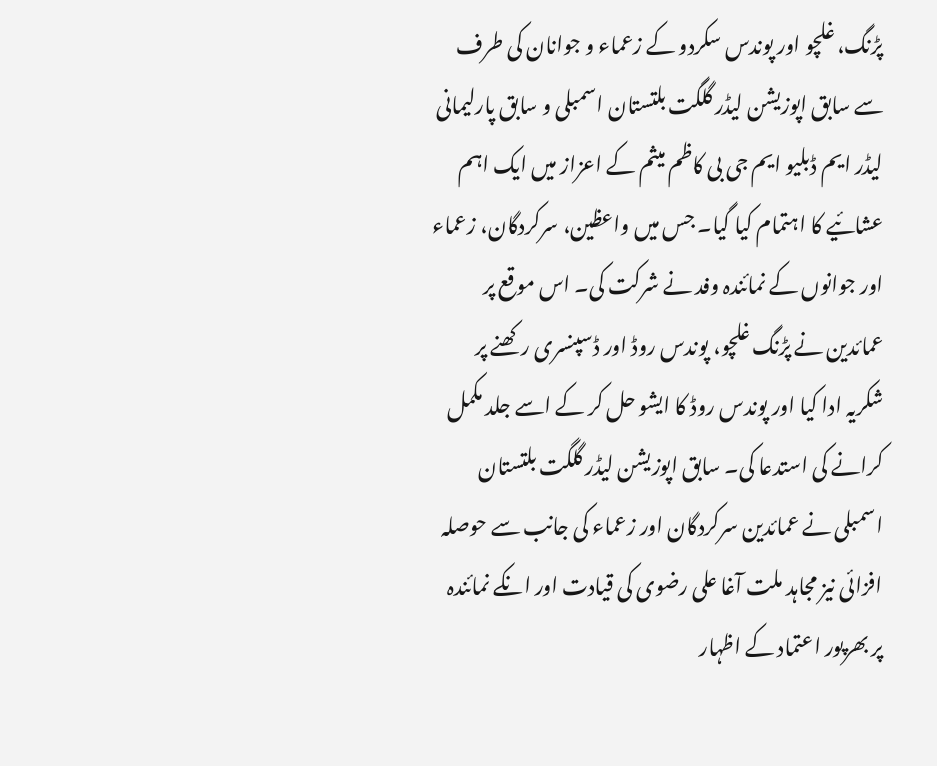پڑنگ، غلچو اور پوندس سکردو کے زعماء و جوانان کی طرف سے سابق اپوزیشن لیڈر گلگت بلتستان اسمبلی و سابق پارلیمانی لیڈر ایم ڈبلیو ایم جی بی کاظم میثم کے اعزاز میں ایک اہم عشائیے کا اہتمام کیا گیا۔ جس میں واعظین، سرکردگان، زعماء اور جوانوں کے نمائندہ وفد نے شرکت کی۔ اس موقع پر عمائدین نے پڑنگ غلچو، پوندس روڈ اور ڈسپنسری رکھنے پر شکریہ ادا کیا اور پوندس روڈ کا ایشو حل کر کے اسے جلد مکمل کرانے کی استدعا کی۔ سابق اپوزیشن لیڈر گلگت بلتستان اسمبلی نے عمائدین سرکردگان اور زعماء کی جانب سے حوصلہ افزائی نیز مجاہد ملت آغا علی رضوی کی قیادت اور انکے نمائندہ پر بھرپور اعتماد کے اظہار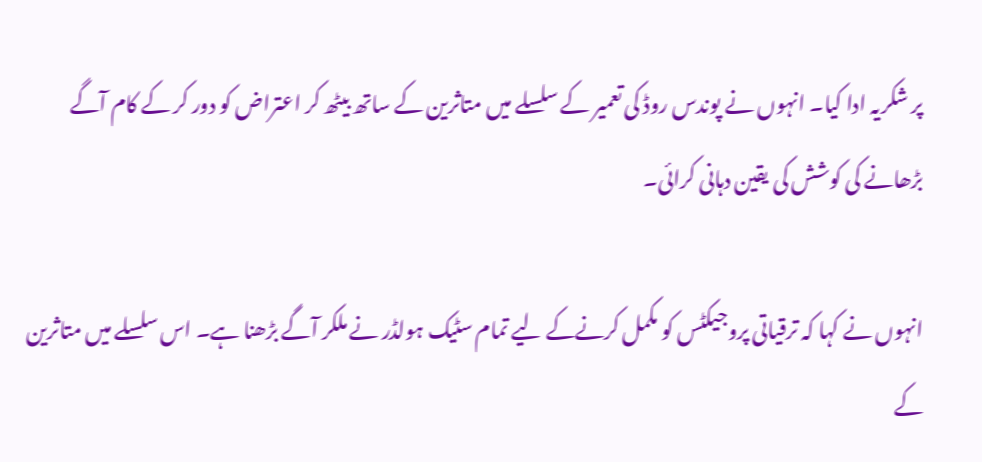پر شکریہ ادا کیا۔ انہوں نے پوندس روڈ کی تعمیر کے سلسلے میں متاثرین کے ساتھ بیٹھ کر اعتراض کو دور کر کے کام آگے بڑھانے کی کوشش کی یقین دہانی کرائی۔

انہوں نے کہا کہ ترقیاتی پروجیکٹس کو مکمل کرنےکے لیے تمام سٹیک ہولڈر نے ملکر آگے بڑھنا ہے۔ اس سلسلے میں متاثرین کے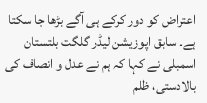اعتراض کو دور کرکے ہی آگے بڑھا جا سکتا ہے۔ سابق اپوزیشن لیڈر گلگت بلتستان اسمبلی نے کہا کہ ہم نے عدل و انصاف کی بالادستی، ظلم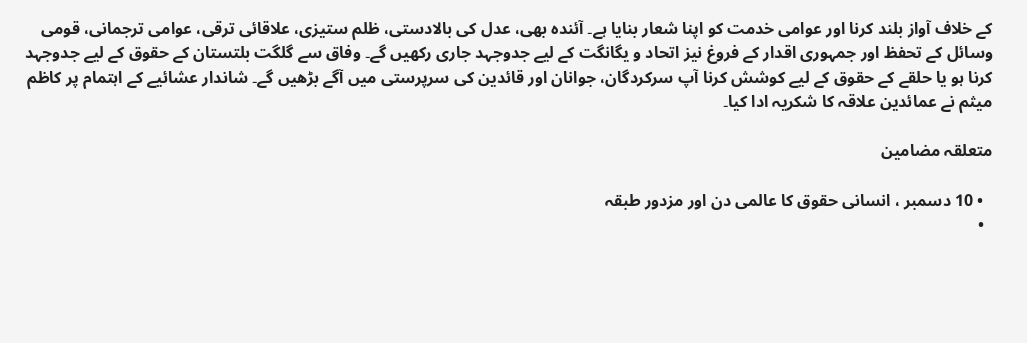کے خلاف آواز بلند کرنا اور عوامی خدمت کو اپنا شعار بنایا ہے۔ آئندہ بھی، عدل کی بالادستی، ظلم ستیزی، علاقائی ترقی، عوامی ترجمانی، قومی وسائل کے تحفظ اور جمہوری اقدار کے فروغ نیز اتحاد و یگانگت کے لیے جدوجہد جاری رکھیں گے۔ وفاق سے گلگت بلتستان کے حقوق کے لیے جدوجہد کرنا ہو یا حلقے کے حقوق کے لیے کوشش کرنا آپ سرکردگان، جوانان اور قائدین کی سرپرستی میں آگے بڑھیں گے۔ شاندار عشائیے کے اہتمام پر کاظم میثم نے عمائدین علاقہ کا شکریہ ادا کیا۔

متعلقہ مضامین

  • 10 دسمبر ، انسانی حقوق کا عالمی دن اور مزدور طبقہ
  •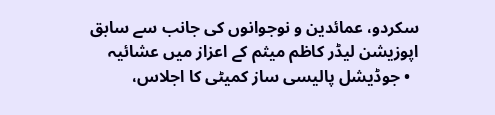سکردو، عمائدین و نوجوانوں کی جانب سے سابق اپوزیشن لیڈر کاظم میثم کے اعزاز میں عشائیہ
  • جوڈیشل پالیسی ساز کمیٹی کا اجلاس،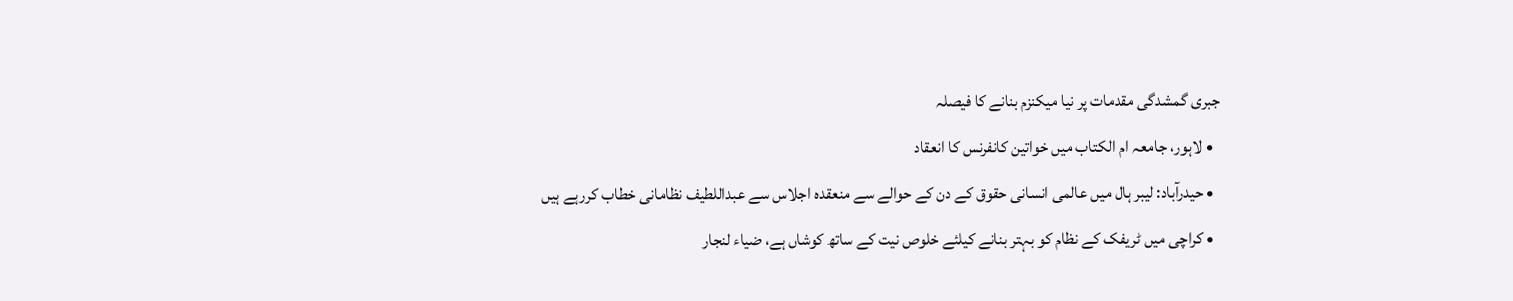جبری گمشدگی مقدمات پر نیا میکنزم بنانے کا فیصلہ
  • لاہور، جامعہ ام الکتاب میں خواتین کانفرنس کا انعقاد
  • حیدرآباد: لیبر ہال میں عالمی انسانی حقوق کے دن کے حوالے سے منعقدہ اجلاس سے عبداللطیف نظامانی خطاب کررہے ہیں
  • کراچی میں ٹریفک کے نظام کو بہتر بنانے کیلئے خلوص نیت کے ساتھ کوشاں ہے، ضیاء لنجار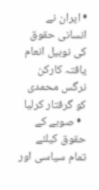• ایران نے انسانی حقوق کی نوبیل انعام یافتہ کارکن نرگس محمدی کو گرفتار کرلیا
  • صوبے کے حقوق کیلئے تمام سیاسی اور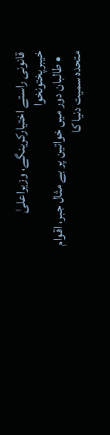قانونی راستے اختیارکرینگے، وزیراعلیٰ خیبرپختونخوا
  • طالبان دور میں خواتین پر بے مثال جبر، اقوام متحدہ سمیت دنیا کا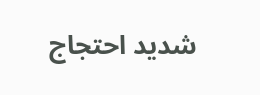شدید احتجاج